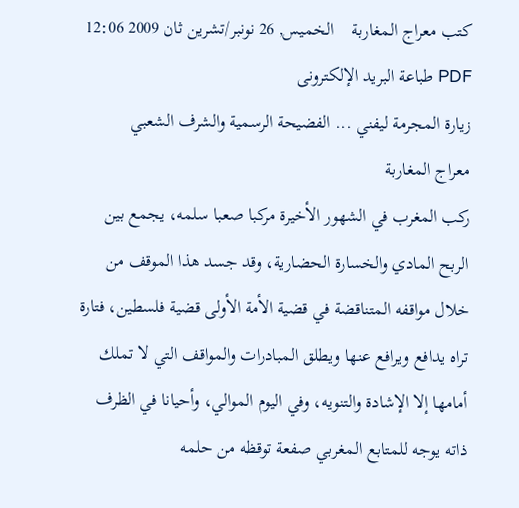كتب معراج المغاربة    الخميس, 26 نونبر/تشرين ثان 2009 12:06    PDF طباعة البريد الإلكترونى
زيارة المجرمة ليفني ... الفضيحة الرسمية والشرف الشعبي
معراج المغاربة
ركب المغرب في الشهور الأخيرة مركبا صعبا سلمه، يجمع بين الربح المادي والخسارة الحضارية، وقد جسد هذا الموقف من خلال مواقفه المتناقضة في قضية الأمة الأولى قضية فلسطين، فتارة تراه يدافع ويرافع عنها ويطلق المبادرات والمواقف التي لا تملك أمامها إلا الإشادة والتنويه، وفي اليوم الموالي، وأحيانا في الظرف ذاته يوجه للمتابع المغربي صفعة توقظه من حلمه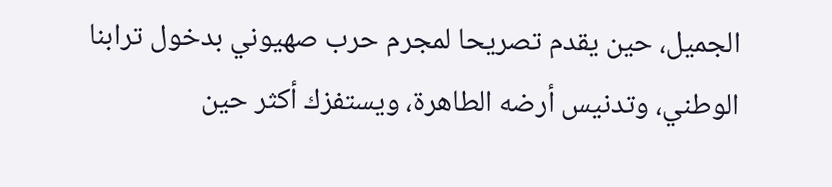الجميل، حين يقدم تصريحا لمجرم حرب صهيوني بدخول ترابنا الوطني، وتدنيس أرضه الطاهرة، ويستفزك أكثر حين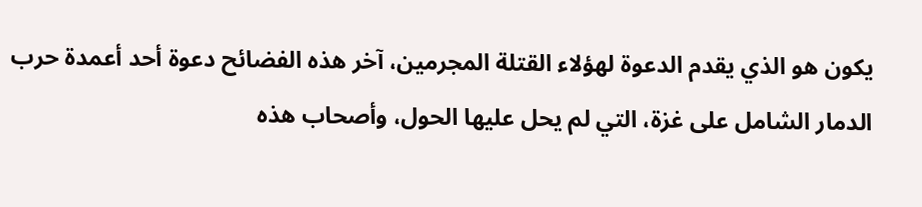يكون هو الذي يقدم الدعوة لهؤلاء القتلة المجرمين، آخر هذه الفضائح دعوة أحد أعمدة حرب الدمار الشامل على غزة، التي لم يحل عليها الحول، وأصحاب هذه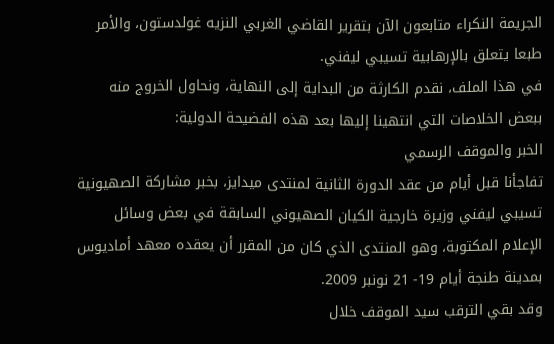الجريمة النكراء متابعون الآن بتقرير القاضي الغربي النزيه غولدستون، والأمر طبعا يتعلق بالإرهابية تسيبي ليفني.
في هذا الملف، نقدم الكارثة من البداية إلى النهاية، ونحاول الخروج منه ببعض الخلاصات التي انتهينا إليها بعد هذه الفضيحة الدولية:
الخبر والموقف الرسمي
تفاجأنا قبل أيام من عقد الدورة الثانية لمنتدى ميدايز، بخبر مشاركة الصهيونية تسيبي ليفني وزيرة خارجية الكيان الصهيوني السابقة في بعض وسائل الإعلام المكتوبة، وهو المنتدى الذي كان من المقرر أن يعقده معهد أماديوس بمدينة طنجة أيام 19- 21 نونبر 2009.
وقد بقي الترقب سيد الموقف خلال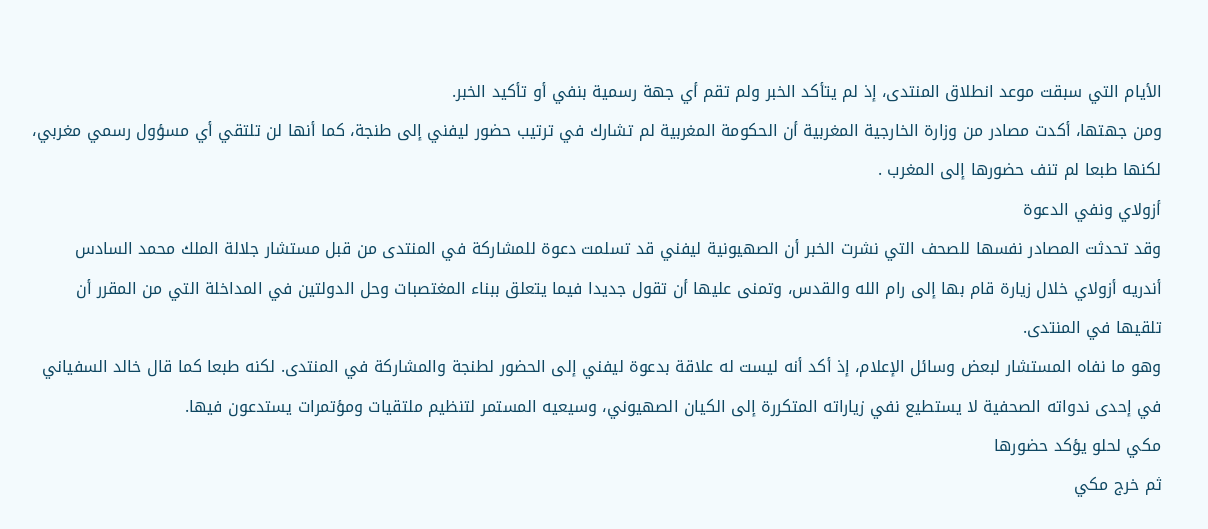الأيام التي سبقت موعد انطلاق المنتدى، إذ لم يتأكد الخبر ولم تقم أي جهة رسمية بنفي أو تأكيد الخبر.
ومن جهتها، أكدت مصادر من وزارة الخارجية المغربية أن الحكومة المغربية لم تشارك في ترتيب حضور ليفني إلى طنجة، كما أنها لن تلتقي أي مسؤول رسمي مغربي، لكنها طبعا لم تنف حضورها إلى المغرب .
أزولاي ونفي الدعوة
وقد تحدثت المصادر نفسها للصحف التي نشرت الخبر أن الصهيونية ليفني قد تسلمت دعوة للمشاركة في المنتدى من قبل مستشار جلالة الملك محمد السادس أندريه أزولاي خلال زيارة قام بها إلى رام الله والقدس، وتمنى عليها أن تقول جديدا فيما يتعلق ببناء المغتصبات وحل الدولتين في المداخلة التي من المقرر أن تلقيها في المنتدى.
وهو ما نفاه المستشار لبعض وسائل الإعلام، إذ أكد أنه ليست له علاقة بدعوة ليفني إلى الحضور لطنجة والمشاركة في المنتدى. لكنه طبعا كما قال خالد السفياني في إحدى ندواته الصحفية لا يستطيع نفي زياراته المتكررة إلى الكيان الصهيوني، وسيعيه المستمر لتنظيم ملتقيات ومؤتمرات يستدعون فيها.
مكي لحلو يؤكد حضورها
ثم خرج مكي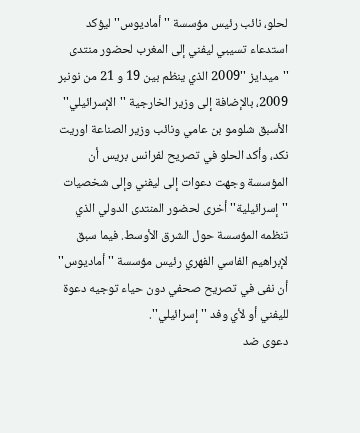لحلو، نائب رئيس مؤسسة ''أماديوس'' ليؤكد استدعاء تسيبي ليفني إلى المغرب لحضور منتدى ''ميدايز ''2009 الذي ينظم بين 19 و 21 من نونبر 2009، بالإضافة إلى وزير الخارجية ''الإسرائيلي'' الأسبق شلومو بن عامي ونائب وزير الصناعة اوريت نكد، وأكد الحلو في تصريح لفرانس بريس أن المؤسسة وجهت دعوات إلى ليفني وإلى شخصيات ''إسرائيلية'' أخرى لحضور المنتدى الدولي الذي تنظمه المؤسسة حول الشرق الأوسط. فيما سبق لإبراهيم الفاسي الفهري رئيس مؤسسة ''أماديوس'' أن نفى في تصريح صحفي دون حياء توجيه دعوة لليفني أو لأي وفد ''إسرائيلي''.
دعوى ضد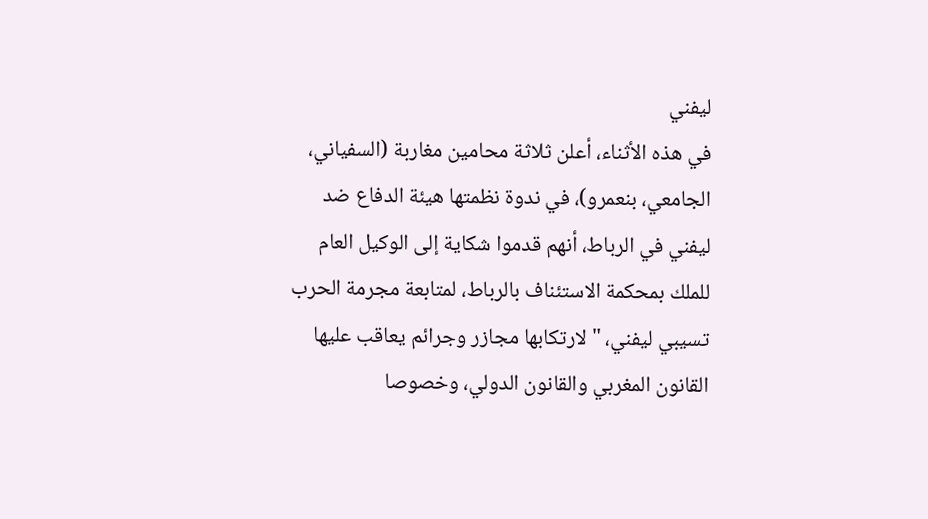ليفني
في هذه الأثناء، أعلن ثلاثة محامين مغاربة (السفياني، الجامعي، بنعمرو)، في ندوة نظمتها هيئة الدفاع ضد ليفني في الرباط، أنهم قدموا شكاية إلى الوكيل العام للملك بمحكمة الاستئناف بالرباط، لمتابعة مجرمة الحرب تسيبي ليفني، "لارتكابها مجازر وجرائم يعاقب عليها القانون المغربي والقانون الدولي، وخصوصا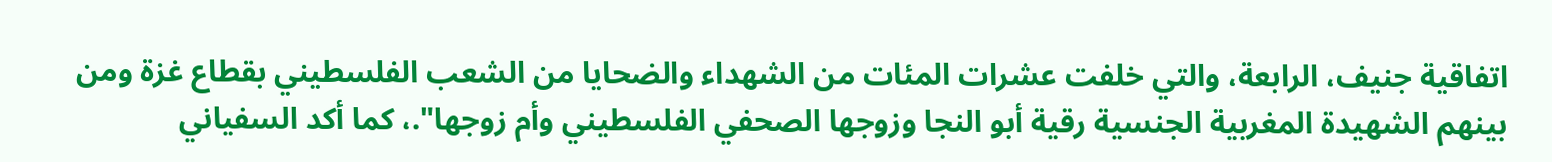اتفاقية جنيف، الرابعة، والتي خلفت عشرات المئات من الشهداء والضحايا من الشعب الفلسطيني بقطاع غزة ومن بينهم الشهيدة المغربية الجنسية رقية أبو النجا وزوجها الصحفي الفلسطيني وأم زوجها".، كما أكد السفياني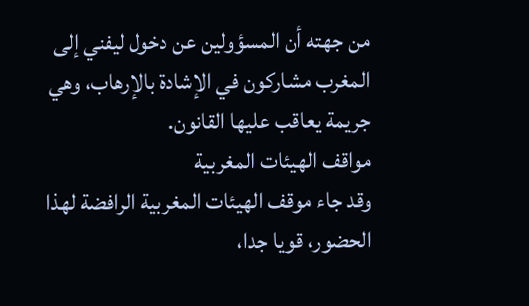من جهته أن المسؤولين عن دخول ليفني إلى المغرب مشاركون في الإشادة بالإرهاب، وهي جريمة يعاقب عليها القانون.
مواقف الهيئات المغربية
وقد جاء موقف الهيئات المغربية الرافضة لهذا الحضور، قويا جدا،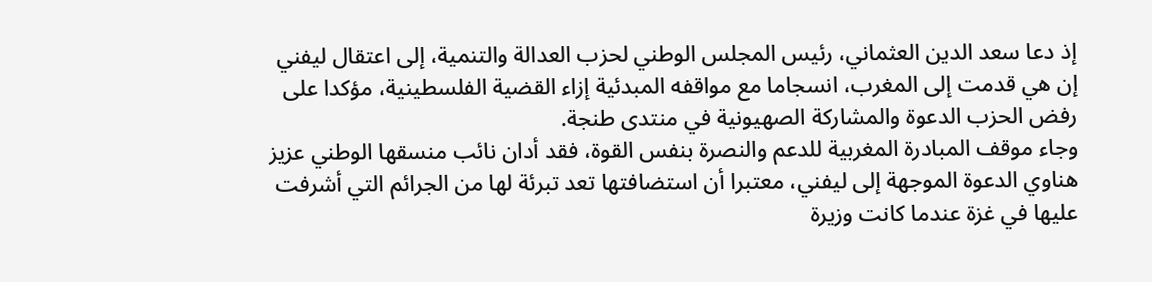إذ دعا سعد الدين العثماني، رئيس المجلس الوطني لحزب العدالة والتنمية، إلى اعتقال ليفني إن هي قدمت إلى المغرب، انسجاما مع مواقفه المبدئية إزاء القضية الفلسطينية، مؤكدا على رفض الحزب الدعوة والمشاركة الصهيونية في منتدى طنجة.
وجاء موقف المبادرة المغربية للدعم والنصرة بنفس القوة، فقد أدان نائب منسقها الوطني عزيز هناوي الدعوة الموجهة إلى ليفني، معتبرا أن استضافتها تعد تبرئة لها من الجرائم التي أشرفت عليها في غزة عندما كانت وزيرة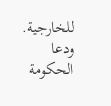للخارجية. ودعا الحكومة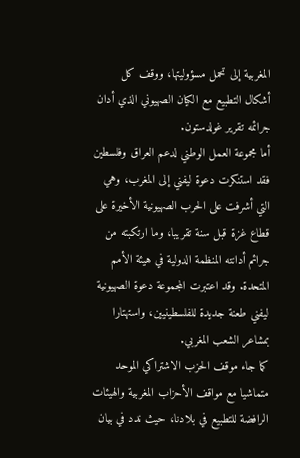المغربية إلى تحمل مسؤوليتها، ووقف كل أشكال التطبيع مع الكيان الصهيوني الذي أدان جرائمه تقرير غولدستون.
أما مجموعة العمل الوطني لدعم العراق وفلسطين فقد استنكرت دعوة ليفني إلى المغرب، وهي التي أشرفت على الحرب الصهيونية الأخيرة على قطاع غزة قبل سنة تقريبا، وما ارتكبته من جرائم أدانته المنظمة الدولية في هيئة الأمم المتحدة. وقد اعتبرت المجموعة دعوة الصهيونية ليفني طعنة جديدة للفلسطينيين، واستهتارا بمشاعر الشعب المغربي.
كما جاء موقف الحزب الاشتراكي الموحد متماشيا مع مواقف الأحزاب المغربية والهيئات الرافضة للتطبيع في بلادنا، حيث ندد في بيان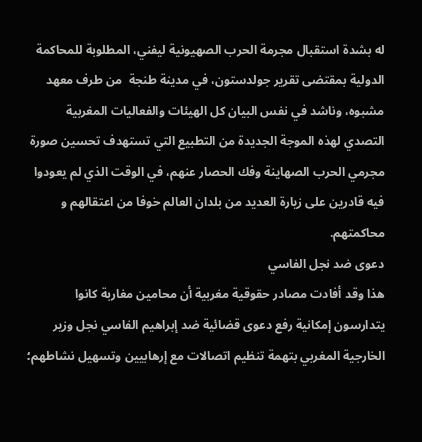له بشدة استقبال مجرمة الحرب الصهيونية ليفني، المطلوبة للمحاكمة الدولية بمقتضى تقرير جولدستون، في مدينة طنجة  من طرف معهد مشبوه، وناشد في نفس البيان كل الهيئات والفعاليات المغربية التصدي لهذه الموجة الجديدة من التطبيع التي تستهدف تحسين صورة مجرمي الحرب الصهاينة وفك الحصار عنهم، في الوقت الذي لم يعودوا فيه قادرين على زيارة العديد من بلدان العالم خوفا من اعتقالهم و محاكمتهم.
دعوى ضد نجل الفاسي
هذا وقد أفادت مصادر حقوقية مغربية أن محامين مغاربة كانوا يتدارسون إمكانية رفع دعوى قضائية ضد إبراهيم الفاسي نجل وزير الخارجية المغربي بتهمة تنظيم اتصالات مع إرهابيين وتسهيل نشاطهم؛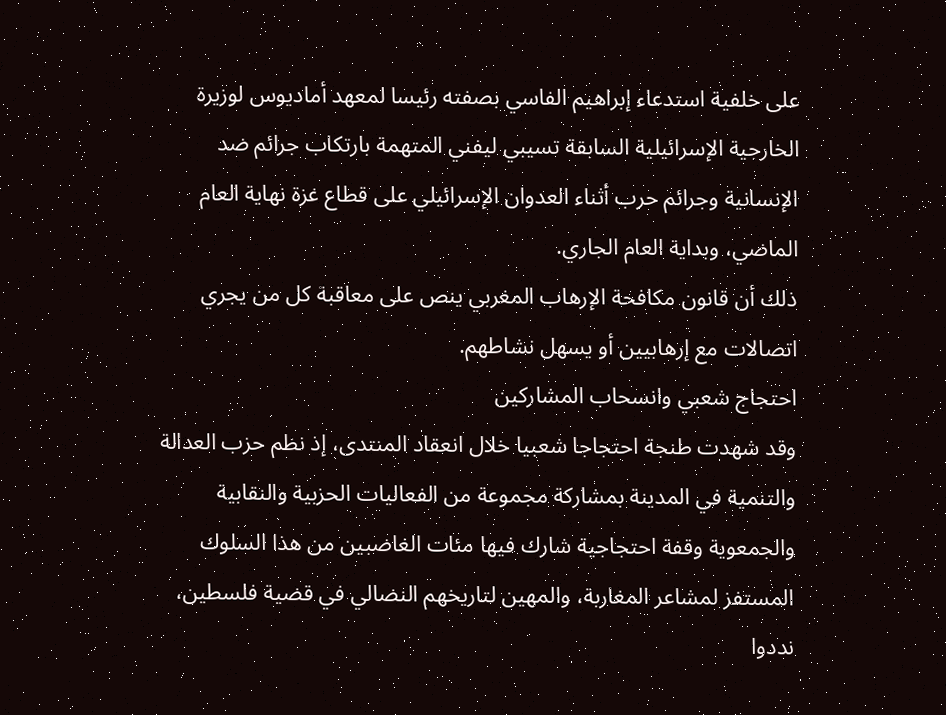على خلفية استدعاء إبراهيم الفاسي بصفته رئيسا لمعهد أماديوس لوزيرة الخارجية الإسرائيلية السابقة تسيبي ليفني المتهمة بارتكاب جرائم ضد الإنسانية وجرائم حرب أثناء العدوان الإسرائيلي على قطاع غزة نهاية العام الماضي، وبداية العام الجاري.
ذلك أن قانون مكافحة الإرهاب المغربي ينص على معاقبة كل من يجري اتصالات مع إرهابيين أو يسهل نشاطهم.
احتجاج شعبي وانسحاب المشاركين
وقد شهدت طنجة احتجاجا شعبيا خلال انعقاد المنتدى، إذ نظم حزب العدالة والتنمية في المدينة بمشاركة مجموعة من الفعاليات الحزبية والنقابية والجمعوية وقفة احتجاجية شارك فيها مئات الغاضبين من هذا السلوك المستفز لمشاعر المغاربة، والمهين لتاريخهم النضالي في قضية فلسطين، نددوا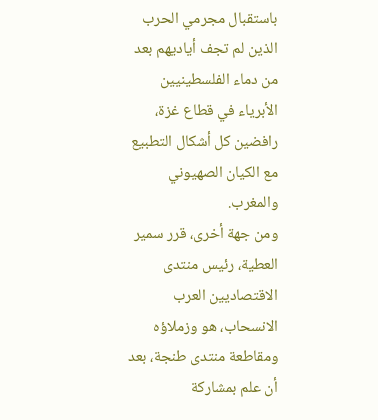باستقبال مجرمي الحرب الذين لم تجف أياديهم بعد من دماء الفلسطينيين الأبرياء في قطاع غزة، رافضين كل أشكال التطبيع مع الكيان الصهيوني والمغرب.
ومن جهة أخرى، قرر سمير العطية، رئيس منتدى الاقتصاديين العرب الانسحاب، هو وزملاؤه ومقاطعة منتدى طنجة، بعد أن علم بمشاركة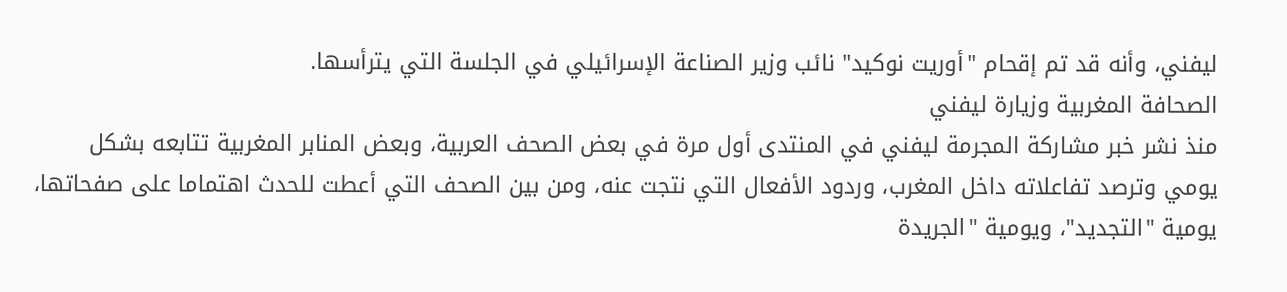ليفني، وأنه قد تم إقحام "أوريت نوكيد" نائب وزير الصناعة الإسرائيلي في الجلسة التي يترأسها.
الصحافة المغربية وزيارة ليفني
منذ نشر خبر مشاركة المجرمة ليفني في المنتدى أول مرة في بعض الصحف العربية، وبعض المنابر المغربية تتابعه بشكل يومي وترصد تفاعلاته داخل المغرب، وردود الأفعال التي نتجت عنه، ومن بين الصحف التي أعطت للحدث اهتماما على صفحاتها، يومية "التجديد"، ويومية "الجريدة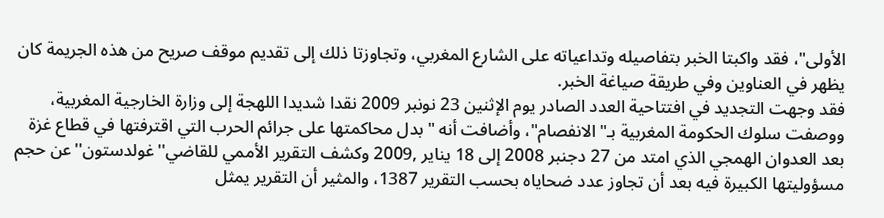الأولى"، فقد واكبتا الخبر بتفاصيله وتداعياته على الشارع المغربي، وتجاوزتا ذلك إلى تقديم موقف صريح من هذه الجريمة كان يظهر في العناوين وفي طريقة صياغة الخبر.
فقد وجهت التجديد في افتتاحية العدد الصادر يوم الإثنين 23 نونبر 2009 نقدا شديدا اللهجة إلى وزارة الخارجية المغربية، ووصفت سلوك الحكومة المغربية بـ"الانفصام"، وأضافت أنه " بدل محاكمتها على جرائم الحرب التي اقترفتها في قطاع غزة بعد العدوان الهمجي الذي امتد من 27 دجنبر 2008 إلى 18 يناير ,2009 وكشف التقرير الأممي للقاضي''غولدستون''عن حجم مسؤوليتها الكبيرة فيه بعد أن تجاوز عدد ضحاياه بحسب التقرير 1387، والمثير أن التقرير يمثل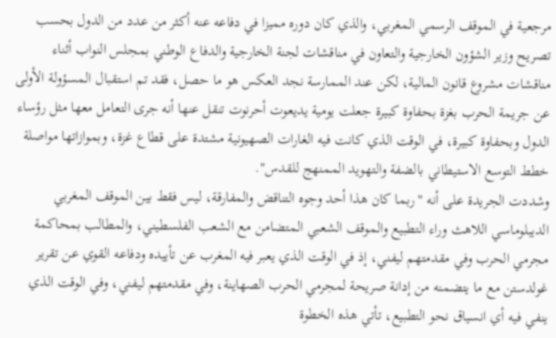مرجعية في الموقف الرسمي المغربي، والذي كان دوره مميزا في دفاعه عنه أكثر من عدد من الدول بحسب تصريح وزير الشؤون الخارجية والتعاون في مناقشات لجنة الخارجية والدفاع الوطني بمجلس النواب أثناء مناقشات مشروع قانون المالية، لكن عند الممارسة نجد العكس هو ما حصل، فقد تم استقبال المسؤولة الأولى عن جريمة الحرب بغزة بحفاوة كبيرة جعلت يومية يديعوت أحرنوت تنقل عنها أنه جرى التعامل معها مثل رؤساء الدول وبحفاوة كبيرة، في الوقت الذي كانت فيه الغارات الصهيونية مشتدة على قطاع غزة، وبموازاتها مواصلة خطط التوسع الاستيطاني بالضفة والتهويد الممنهج للقدس".
وشددت الجريدة على أنه "ربما كان هذا أحد وجوه التناقض والمفارقة، ليس فقط بين الموقف المغربي الديبلوماسي اللاهث وراء التطبيع والموقف الشعبي المتضامن مع الشعب الفلسطيني، والمطالب بمحاكمة مجرمي الحرب وفي مقدمتهم ليفني، إذ في الوقت الذي يعبر فيه المغرب عن تأييده ودفاعه القوي عن تقرير غولدستن مع ما يتضمنه من إدانة صريحة لمجرمي الحرب الصهاينة، وفي مقدمتهم ليفني، وفي الوقت الذي ينفي فيه أي انسياق نحو التطبيع، تأتي هذه الخطوة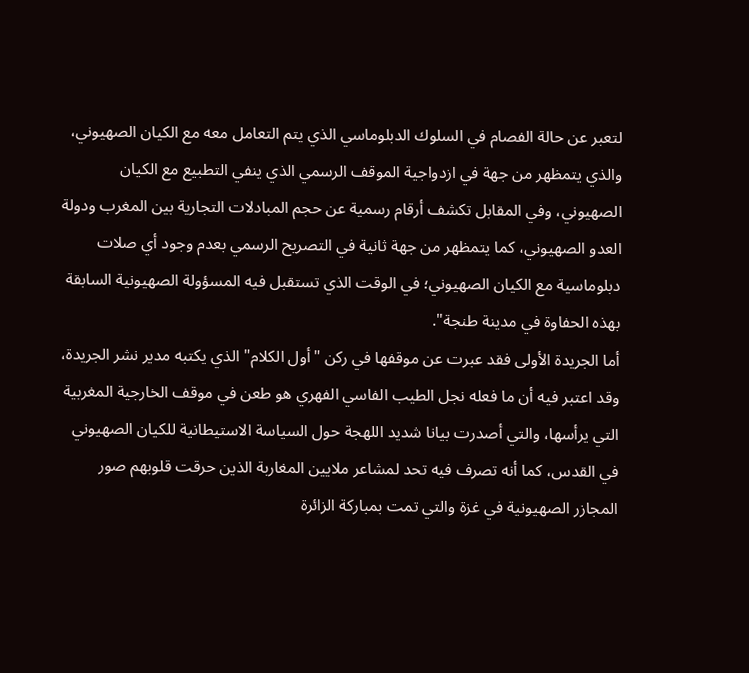لتعبر عن حالة الفصام في السلوك الدبلوماسي الذي يتم التعامل معه مع الكيان الصهيوني، والذي يتمظهر من جهة في ازدواجية الموقف الرسمي الذي ينفي التطبيع مع الكيان الصهيوني، وفي المقابل تكشف أرقام رسمية عن حجم المبادلات التجارية بين المغرب ودولة العدو الصهيوني، كما يتمظهر من جهة ثانية في التصريح الرسمي بعدم وجود أي صلات دبلوماسية مع الكيان الصهيوني؛ في الوقت الذي تستقبل فيه المسؤولة الصهيونية السابقة بهذه الحفاوة في مدينة طنجة".
أما الجريدة الأولى فقد عبرت عن موقفها في ركن "أول الكلام" الذي يكتبه مدير نشر الجريدة، وقد اعتبر فيه أن ما فعله نجل الطيب الفاسي الفهري هو طعن في موقف الخارجية المغربية التي يرأسها، والتي أصدرت بيانا شديد اللهجة حول السياسة الاستيطانية للكيان الصهيوني في القدس، كما أنه تصرف فيه تحد لمشاعر ملايين المغاربة الذين حرقت قلوبهم صور المجازر الصهيونية في غزة والتي تمت بمباركة الزائرة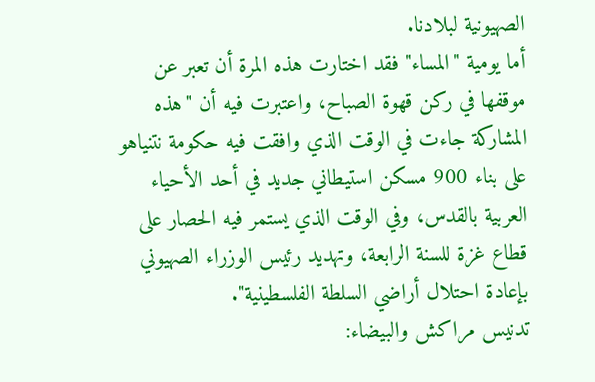الصهيونية لبلادنا.
أما يومية "المساء" فقد اختارت هذه المرة أن تعبر عن موقفها في ركن قهوة الصباح، واعتبرت فيه أن "هذه المشاركة جاءت في الوقت الذي وافقت فيه حكومة نتنياهو على بناء 900 مسكن استيطاني جديد في أحد الأحياء العربية بالقدس، وفي الوقت الذي يستمر فيه الحصار على قطاع غزة للسنة الرابعة، وتهديد رئيس الوزراء الصهيوني بإعادة احتلال أراضي السلطة الفلسطينية".
تدنيس مراكش والبيضاء: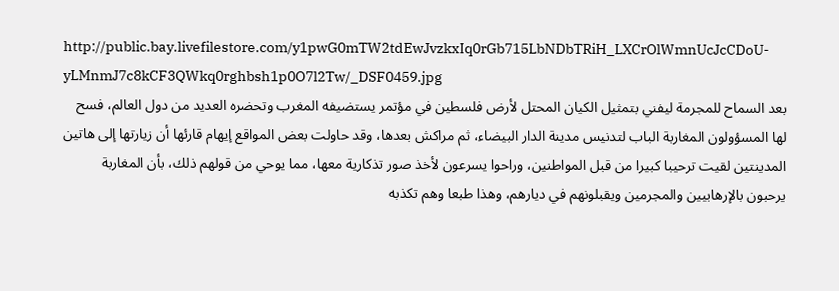http://public.bay.livefilestore.com/y1pwG0mTW2tdEwJvzkxIq0rGb715LbNDbTRiH_LXCrOlWmnUcJcCDoU-yLMnmJ7c8kCF3QWkq0rghbsh1p0O7l2Tw/_DSF0459.jpg
بعد السماح للمجرمة ليفني بتمثيل الكيان المحتل لأرض فلسطين في مؤتمر يستضيفه المغرب وتحضره العديد من دول العالم، فسح لها المسؤولون المغاربة الباب لتدنيس مدينة الدار البيضاء، ثم مراكش بعدها، وقد حاولت بعض المواقع إيهام قارئها أن زيارتها إلى هاتين المدينتين لقيت ترحيبا كبيرا من قبل المواطنين، وراحوا يسرعون لأخذ صور تذكارية معها، مما يوحي من قولهم ذلك، بأن المغاربة يرحبون بالإرهابيين والمجرمين ويقبلونهم في ديارهم، وهذا طبعا وهم تكذبه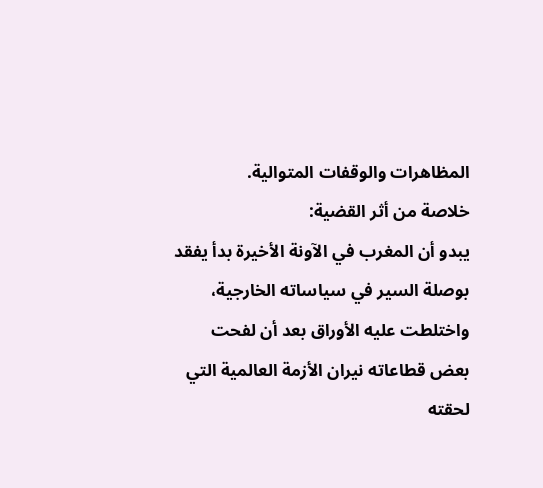المظاهرات والوقفات المتوالية.
خلاصة من أثر القضية:
يبدو أن المغرب في الآونة الأخيرة بدأ يفقد بوصلة السير في سياساته الخارجية، واختلطت عليه الأوراق بعد أن لفحت بعض قطاعاته نيران الأزمة العالمية التي لحقته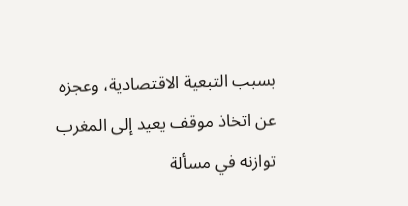بسبب التبعية الاقتصادية، وعجزه عن اتخاذ موقف يعيد إلى المغرب توازنه في مسألة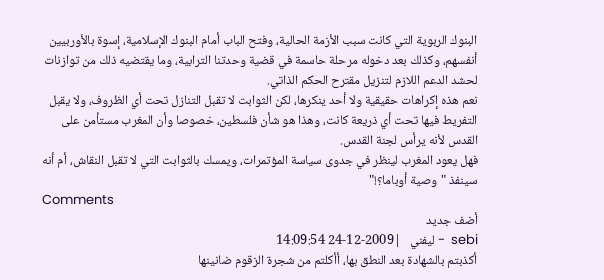البنوك الربوية التي كانت سبب الأزمة الحالية، وفتح الباب أمام البنوك الإسلامية، إسوة بالأوربيين أنفسهم، وكذلك بعد دخوله مرحلة حاسمة في قضية وحدتنا الترابية، وما يقتضيه ذلك من توازنات  لحشد الدعم اللازم لتنزيل مقترح الحكم الذاتي.
نعم هذه إكراهات حقيقية ولا أحد ينكرها، لكن الثوابت لا تقبل التنازل تحت أي الظروف، ولا يقبل التفريط فيها تحت أي ذريعة كانت، وهذا هو شأن فلسطين، خصوصا وأن المغرب مستأمن على القدس لأنه يرأس لجنة القدس.
فهل يعود المغرب لينظر في جدوى سياسة المؤتمرات، ويمسك بالثوابت التي لا تقبل النقاش، أم أنه سينفذ "وصية أوباما؟!"
Comments
أضف جديد
sebi  - ليفني   |2009-12-24 14:09:54
أكذبتم بالشهادة بعد النطق بها، أأكلتم من شجرة الزقوم ضانينها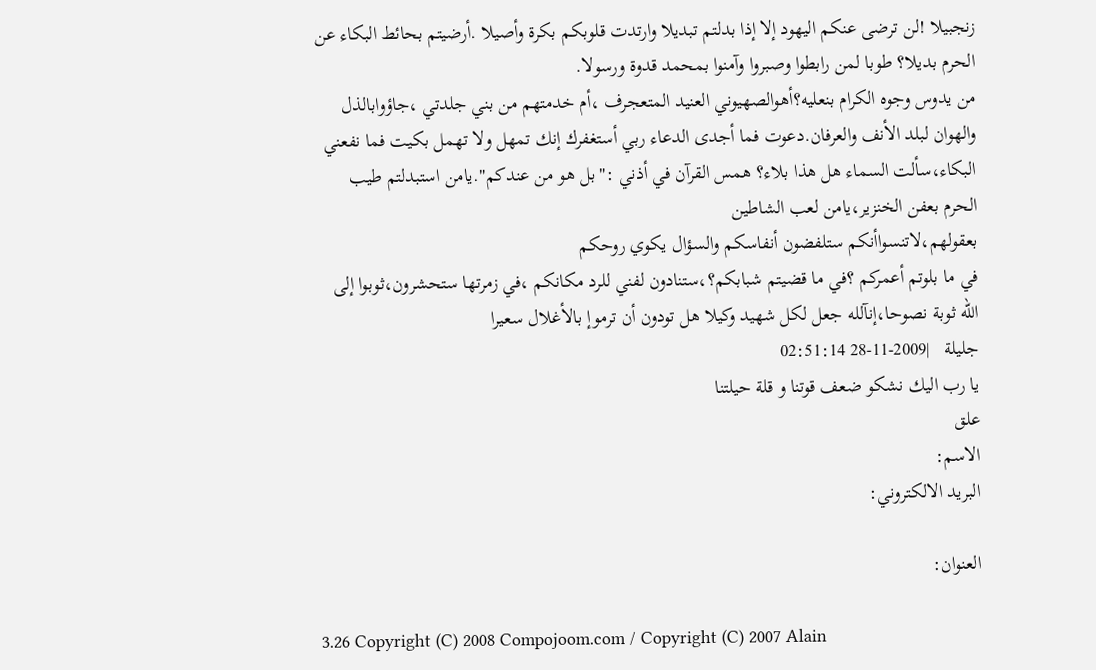زنجبيلا !لن ترضى عنكم اليهود إلا إذا بدلتم تبديلا وارتدت قلوبكم بكرة وأصيلا .أرضيتم بحائط البكاء عن الحرم بديلا؟ طوبا لمن رابطوا وصبروا وآمنوا بمحمد قدوة ورسولا.
من يدوس وجوه الكرام بنعليه؟أهوالصهيوني العنيد المتعجرف ،أم خدمتهم من بني جلدتي ،جاؤوابالذل والهوان لبلد الأنف والعرفان.دعوت فما أجدى الدعاء ربي أستغفرك إنك تمهل ولا تهمل بكيت فما نفعني البكاء،سألت السماء هل هذا بلاء؟ همس القرآن في أذني :"بل هو من عندكم".يامن استبدلتم طيب الحرم بعفن الخنزير،يامن لعب الشاطين
بعقولهم،لاتنسواأنكم ستلفضون أنفاسكم والسؤال يكوي روحكم
في ما بلوتم أعمركم ؟في ما قضيتم شبابكم؟،ستنادون لفني للرد مكانكم ،في زمرتها ستحشرون،ثوبوا إلى الله ثوبة نصوحا،إنآلله جعل لكل شهيد وكيلا هل تودون أن ترموإ بالأغلال سعيرا
جليلة   |2009-11-28 02:51:14
يا رب اليك نشكو ضعف قوتنا و قلة حيلتنا
علق
الاسم:
البريد الالكتروني:

العنوان:

3.26 Copyright (C) 2008 Compojoom.com / Copyright (C) 2007 Alain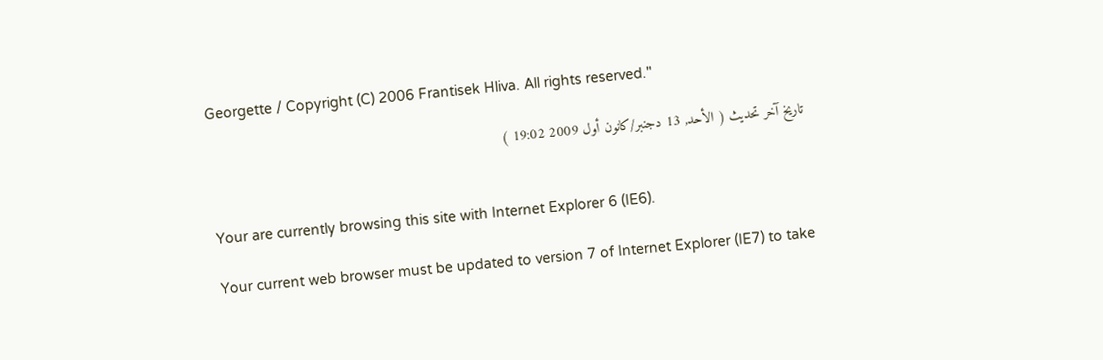Georgette / Copyright (C) 2006 Frantisek Hliva. All rights reserved."

تاريخ آخر تحديث ( الأحد, 13 دجنبر/كانون أول 2009 19:02 )


Your are currently browsing this site with Internet Explorer 6 (IE6).

Your current web browser must be updated to version 7 of Internet Explorer (IE7) to take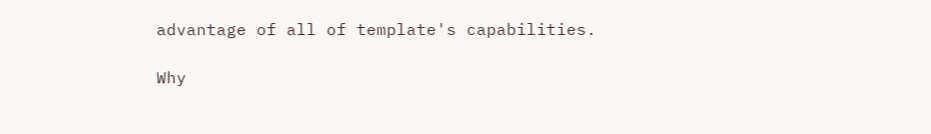advantage of all of template's capabilities.

Why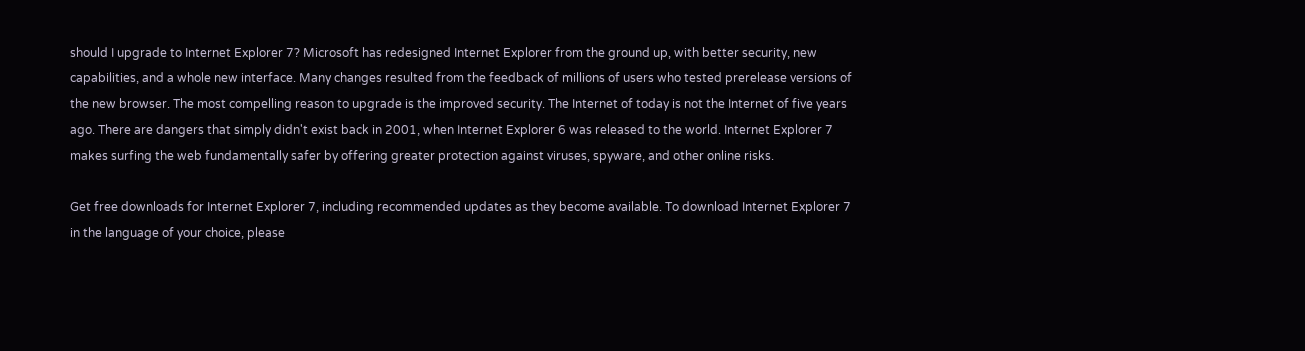should I upgrade to Internet Explorer 7? Microsoft has redesigned Internet Explorer from the ground up, with better security, new capabilities, and a whole new interface. Many changes resulted from the feedback of millions of users who tested prerelease versions of the new browser. The most compelling reason to upgrade is the improved security. The Internet of today is not the Internet of five years ago. There are dangers that simply didn't exist back in 2001, when Internet Explorer 6 was released to the world. Internet Explorer 7 makes surfing the web fundamentally safer by offering greater protection against viruses, spyware, and other online risks.

Get free downloads for Internet Explorer 7, including recommended updates as they become available. To download Internet Explorer 7 in the language of your choice, please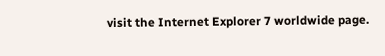visit the Internet Explorer 7 worldwide page.